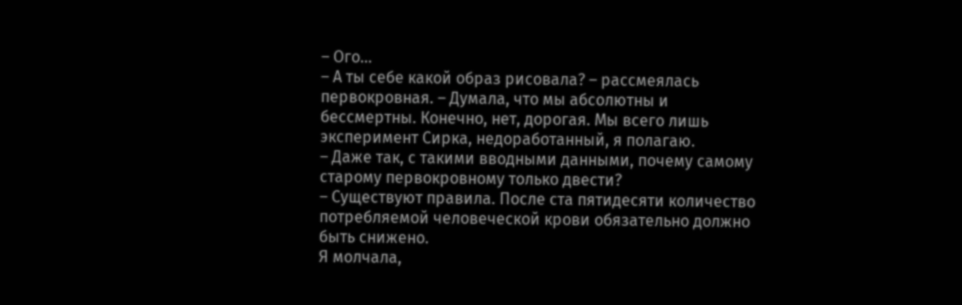– Ого…
– А ты себе какой образ рисовала? – рассмеялась первокровная. – Думала, что мы абсолютны и бессмертны. Конечно, нет, дорогая. Мы всего лишь эксперимент Сирка, недоработанный, я полагаю.
– Даже так, с такими вводными данными, почему самому старому первокровному только двести?
– Существуют правила. После ста пятидесяти количество потребляемой человеческой крови обязательно должно быть снижено.
Я молчала,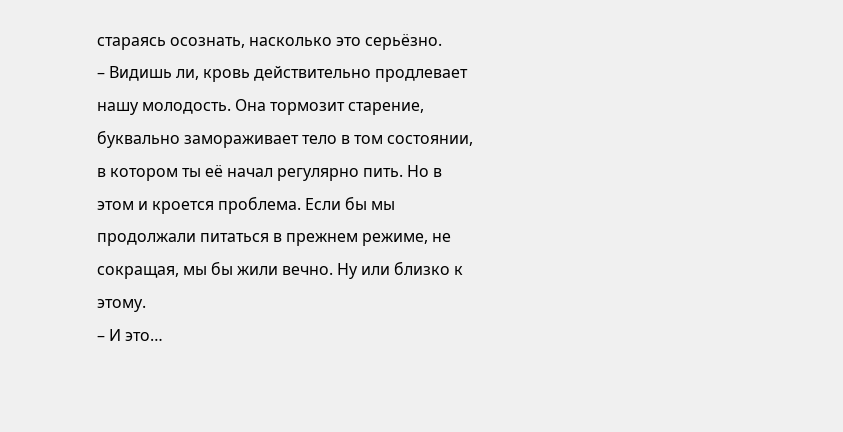стараясь осознать, насколько это серьёзно.
– Видишь ли, кровь действительно продлевает нашу молодость. Она тормозит старение, буквально замораживает тело в том состоянии, в котором ты её начал регулярно пить. Но в этом и кроется проблема. Если бы мы продолжали питаться в прежнем режиме, не сокращая, мы бы жили вечно. Ну или близко к этому.
– И это…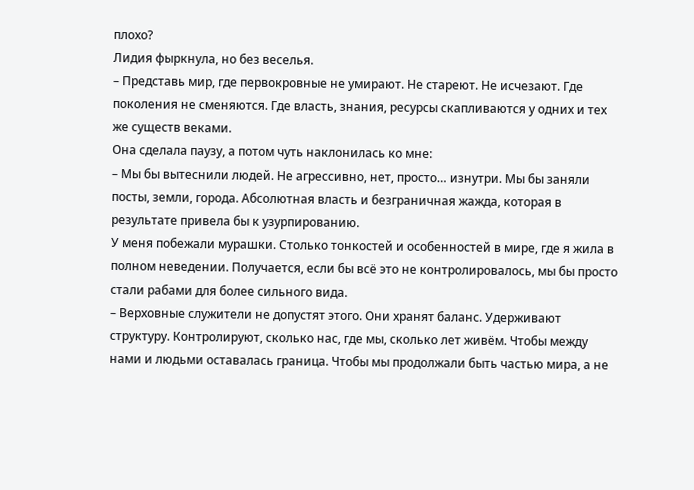плохо?
Лидия фыркнула, но без веселья.
– Представь мир, где первокровные не умирают. Не стареют. Не исчезают. Где поколения не сменяются. Где власть, знания, ресурсы скапливаются у одних и тех же существ веками.
Она сделала паузу, а потом чуть наклонилась ко мне:
– Мы бы вытеснили людей. Не агрессивно, нет, просто… изнутри. Мы бы заняли посты, земли, города. Абсолютная власть и безграничная жажда, которая в результате привела бы к узурпированию.
У меня побежали мурашки. Столько тонкостей и особенностей в мире, где я жила в полном неведении. Получается, если бы всё это не контролировалось, мы бы просто стали рабами для более сильного вида.
– Верховные служители не допустят этого. Они хранят баланс. Удерживают структуру. Контролируют, сколько нас, где мы, сколько лет живём. Чтобы между нами и людьми оставалась граница. Чтобы мы продолжали быть частью мира, а не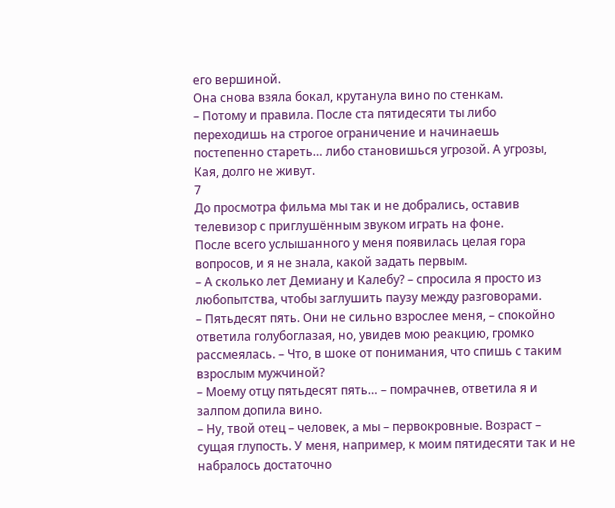его вершиной.
Она снова взяла бокал, крутанула вино по стенкам.
– Потому и правила. После ста пятидесяти ты либо переходишь на строгое ограничение и начинаешь постепенно стареть… либо становишься угрозой. А угрозы, Кая, долго не живут.
7
До просмотра фильма мы так и не добрались, оставив телевизор с приглушённым звуком играть на фоне.
После всего услышанного у меня появилась целая гора вопросов, и я не знала, какой задать первым.
– А сколько лет Демиану и Калебу? – спросила я просто из любопытства, чтобы заглушить паузу между разговорами.
– Пятьдесят пять. Они не сильно взрослее меня, – спокойно ответила голубоглазая, но, увидев мою реакцию, громко рассмеялась. – Что, в шоке от понимания, что спишь с таким взрослым мужчиной?
– Моему отцу пятьдесят пять… – помрачнев, ответила я и залпом допила вино.
– Ну, твой отец – человек, а мы – первокровные. Возраст – сущая глупость. У меня, например, к моим пятидесяти так и не набралось достаточно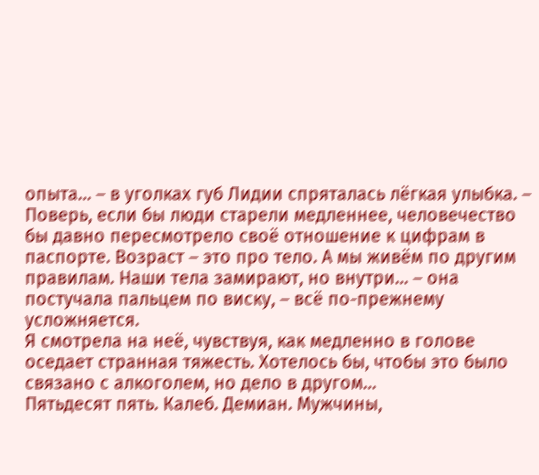опыта… – в уголках губ Лидии спряталась лёгкая улыбка. – Поверь, если бы люди старели медленнее, человечество бы давно пересмотрело своё отношение к цифрам в паспорте. Возраст – это про тело. А мы живём по другим правилам. Наши тела замирают, но внутри… – она постучала пальцем по виску, – всё по-прежнему усложняется.
Я смотрела на неё, чувствуя, как медленно в голове оседает странная тяжесть. Хотелось бы, чтобы это было связано с алкоголем, но дело в другом…
Пятьдесят пять. Калеб. Демиан. Мужчины,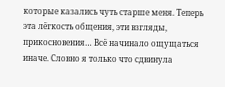которые казались чуть старше меня. Теперь эта лёгкость общения, эти взгляды, прикосновения… Всё начинало ощущаться иначе. Словно я только что сдвинула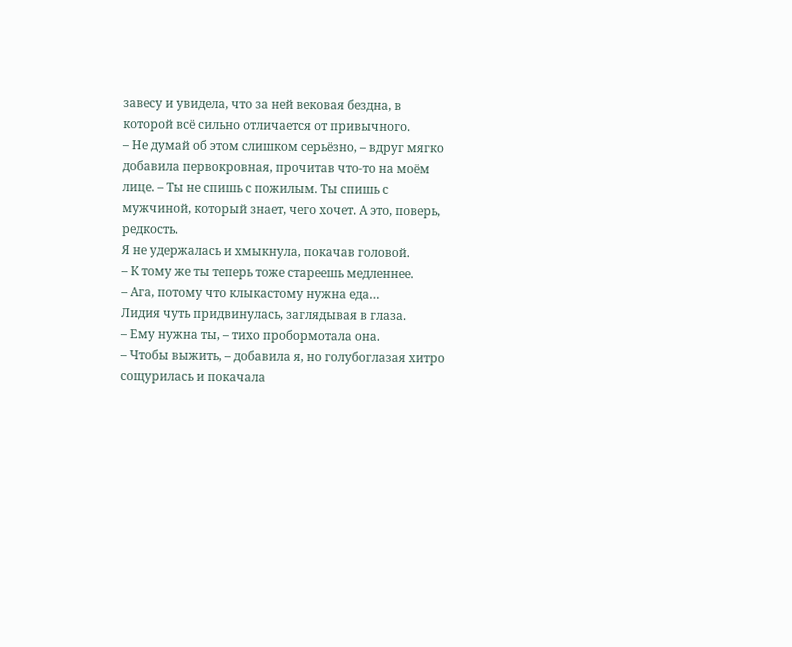завесу и увидела, что за ней вековая бездна, в которой всё сильно отличается от привычного.
– Не думай об этом слишком серьёзно, – вдруг мягко добавила первокровная, прочитав что-то на моём лице. – Ты не спишь с пожилым. Ты спишь с мужчиной, который знает, чего хочет. А это, поверь, редкость.
Я не удержалась и хмыкнула, покачав головой.
– К тому же ты теперь тоже стареешь медленнее.
– Ага, потому что клыкастому нужна еда…
Лидия чуть придвинулась, заглядывая в глаза.
– Ему нужна ты, – тихо пробормотала она.
– Чтобы выжить, – добавила я, но голубоглазая хитро сощурилась и покачала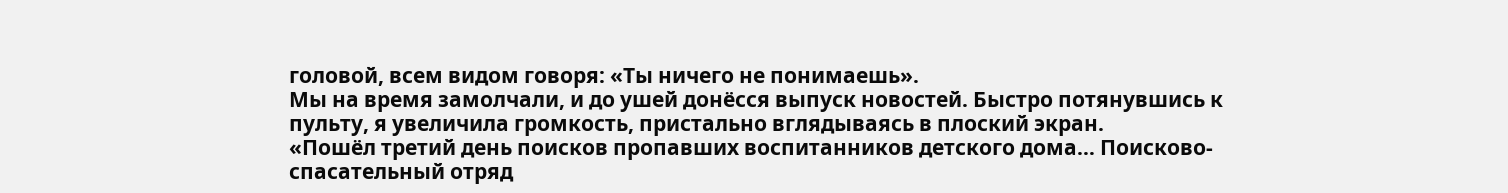головой, всем видом говоря: «Ты ничего не понимаешь».
Мы на время замолчали, и до ушей донёсся выпуск новостей. Быстро потянувшись к пульту, я увеличила громкость, пристально вглядываясь в плоский экран.
«Пошёл третий день поисков пропавших воспитанников детского дома… Поисково-спасательный отряд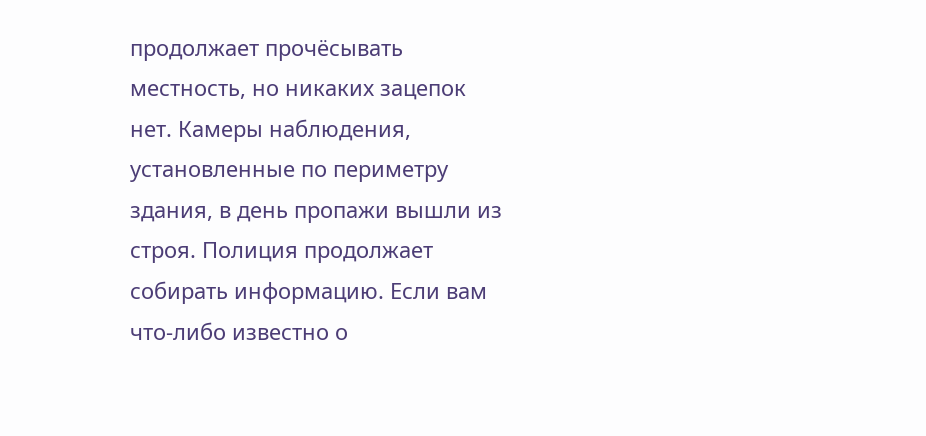продолжает прочёсывать местность, но никаких зацепок нет. Камеры наблюдения, установленные по периметру здания, в день пропажи вышли из строя. Полиция продолжает собирать информацию. Если вам что-либо известно о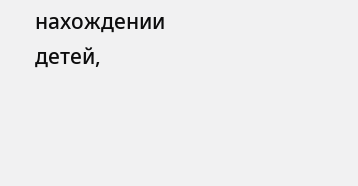нахождении детей,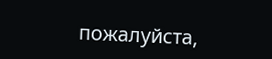пожалуйста,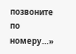позвоните по номеру…»